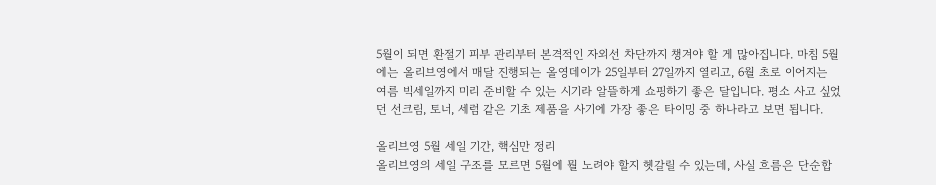5월이 되면 환절기 피부 관리부터 본격적인 자외선 차단까지 챙겨야 할 게 많아집니다. 마침 5월에는 올리브영에서 매달 진행되는 올영데이가 25일부터 27일까지 열리고, 6월 초로 이어지는 여름 빅세일까지 미리 준비할 수 있는 시기라 알뜰하게 쇼핑하기 좋은 달입니다. 평소 사고 싶었던 선크림, 토너, 세럼 같은 기초 제품을 사기에 가장 좋은 타이밍 중 하나라고 보면 됩니다.

올리브영 5월 세일 기간, 핵심만 정리
올리브영의 세일 구조를 모르면 5월에 뭘 노려야 할지 헷갈릴 수 있는데, 사실 흐름은 단순합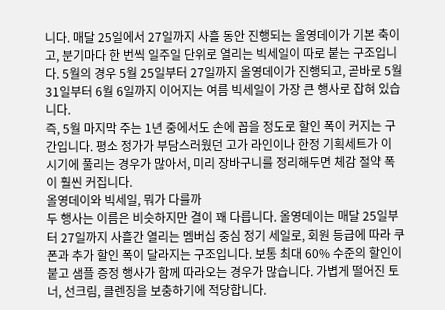니다. 매달 25일에서 27일까지 사흘 동안 진행되는 올영데이가 기본 축이고, 분기마다 한 번씩 일주일 단위로 열리는 빅세일이 따로 붙는 구조입니다. 5월의 경우 5월 25일부터 27일까지 올영데이가 진행되고, 곧바로 5월 31일부터 6월 6일까지 이어지는 여름 빅세일이 가장 큰 행사로 잡혀 있습니다.
즉, 5월 마지막 주는 1년 중에서도 손에 꼽을 정도로 할인 폭이 커지는 구간입니다. 평소 정가가 부담스러웠던 고가 라인이나 한정 기획세트가 이 시기에 풀리는 경우가 많아서, 미리 장바구니를 정리해두면 체감 절약 폭이 훨씬 커집니다.
올영데이와 빅세일, 뭐가 다를까
두 행사는 이름은 비슷하지만 결이 꽤 다릅니다. 올영데이는 매달 25일부터 27일까지 사흘간 열리는 멤버십 중심 정기 세일로, 회원 등급에 따라 쿠폰과 추가 할인 폭이 달라지는 구조입니다. 보통 최대 60% 수준의 할인이 붙고 샘플 증정 행사가 함께 따라오는 경우가 많습니다. 가볍게 떨어진 토너, 선크림, 클렌징을 보충하기에 적당합니다.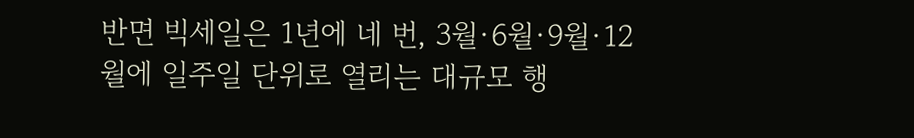반면 빅세일은 1년에 네 번, 3월·6월·9월·12월에 일주일 단위로 열리는 대규모 행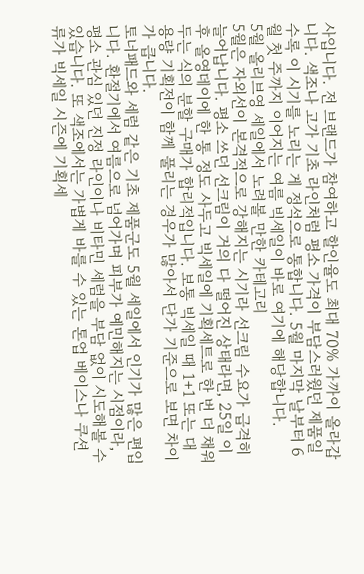사입니다. 전 브랜드가 참여하고 할인율도 최대 70% 가까이 올라갑니다. 색조나 고가 기초 라인처럼 평소 가격이 부담스러웠던 제품일수록 이 시기를 노리는 게 정석으로 통합니다. 5월 마지막 날부터 6월 첫 주까지 이어지는 여름 빅세일이 바로 여기에 해당합니다.
5월 올리브영 세일에서 노려볼 만한 카테고리
5월은 자외선이 본격적으로 강해지는 시기라 선크림 수요가 급격히 늘어납니다. 평소 쓰던 선크림이 거의 다 떨어진 상태라면, 25일 이후 올영데이에 한 통 정도 사두고 빅세일에 기획세트로 한 번 더 채워두는 식의 분할 구매가 합리적입니다. 보통 빅세일 때 1+1 또는 대용량 기획전이 함께 풀리는 경우가 많아서 단가 기준으로 보면 차이가 큽니다.
토너패드와 세럼 같은 기초 제품군도 5월 세일에서 인기가 많은 편입니다. 환절기에서 여름으로 넘어가며 피부가 예민해지는 시점이라, 평소 관심 있던 진정 라인이나 비타민 세럼을 부담 없이 시도해볼 수 있습니다. 또 색조에서는 가볍게 바를 수 있는 톤업 베이스나 쿠션류가 빅세일 시즌에 기획세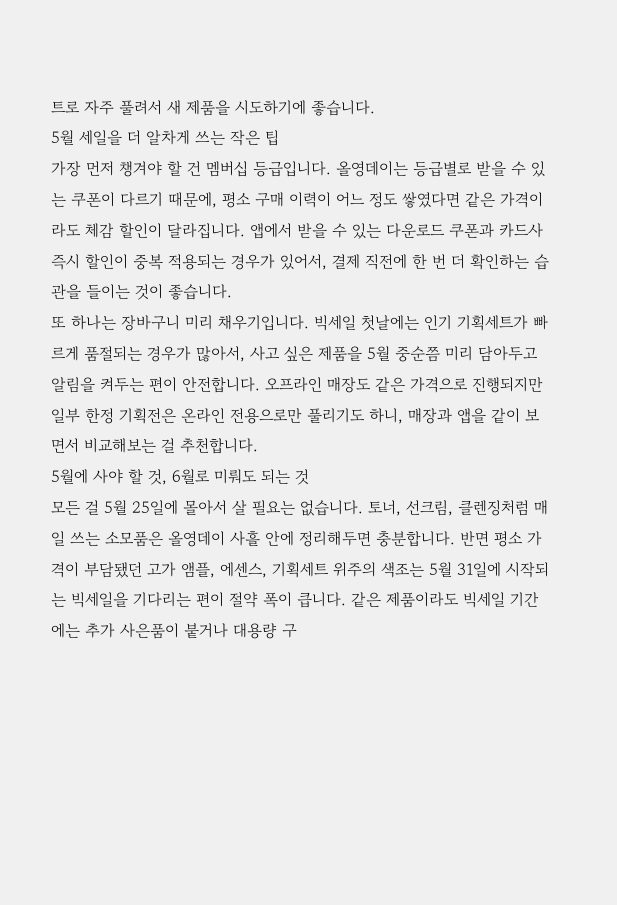트로 자주 풀려서 새 제품을 시도하기에 좋습니다.
5월 세일을 더 알차게 쓰는 작은 팁
가장 먼저 챙겨야 할 건 멤버십 등급입니다. 올영데이는 등급별로 받을 수 있는 쿠폰이 다르기 때문에, 평소 구매 이력이 어느 정도 쌓였다면 같은 가격이라도 체감 할인이 달라집니다. 앱에서 받을 수 있는 다운로드 쿠폰과 카드사 즉시 할인이 중복 적용되는 경우가 있어서, 결제 직전에 한 번 더 확인하는 습관을 들이는 것이 좋습니다.
또 하나는 장바구니 미리 채우기입니다. 빅세일 첫날에는 인기 기획세트가 빠르게 품절되는 경우가 많아서, 사고 싶은 제품을 5월 중순쯤 미리 담아두고 알림을 켜두는 편이 안전합니다. 오프라인 매장도 같은 가격으로 진행되지만 일부 한정 기획전은 온라인 전용으로만 풀리기도 하니, 매장과 앱을 같이 보면서 비교해보는 걸 추천합니다.
5월에 사야 할 것, 6월로 미뤄도 되는 것
모든 걸 5월 25일에 몰아서 살 필요는 없습니다. 토너, 선크림, 클렌징처럼 매일 쓰는 소모품은 올영데이 사흘 안에 정리해두면 충분합니다. 반면 평소 가격이 부담됐던 고가 앰플, 에센스, 기획세트 위주의 색조는 5월 31일에 시작되는 빅세일을 기다리는 편이 절약 폭이 큽니다. 같은 제품이라도 빅세일 기간에는 추가 사은품이 붙거나 대용량 구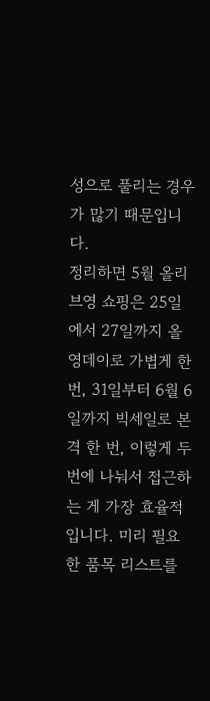성으로 풀리는 경우가 많기 때문입니다.
정리하면 5월 올리브영 쇼핑은 25일에서 27일까지 올영데이로 가볍게 한 번, 31일부터 6월 6일까지 빅세일로 본격 한 번, 이렇게 두 번에 나눠서 접근하는 게 가장 효율적입니다. 미리 필요한 품목 리스트를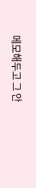메모해두고 그 안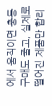에서 움직이면 충동구매도 줄고, 실제로 떨어진 제품만 합리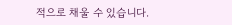적으로 채울 수 있습니다.